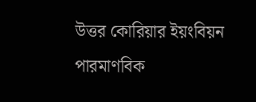উত্তর কোরিয়ার ইয়ংবিয়ন পারমাণবিক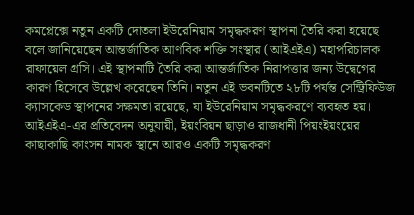কমপ্লেক্সে নতুন একটি দোতলা ইউরেনিয়াম সমৃদ্ধকরণ স্থাপনা তৈরি করা হয়েছে বলে জানিয়েছেন আন্তর্জাতিক আণবিক শক্তি সংস্থার (আইএইএ) মহাপরিচালক রাফায়েল গ্রসি। এই স্থাপনাটি তৈরি করা আন্তর্জাতিক নিরাপত্তার জন্য উদ্বেগের কারণ হিসেবে উল্লেখ করেছেন তিনি। নতুন এই ভবনটিতে ২৮টি পর্যন্ত সেন্ট্রিফিউজ ক্যাসকেড স্থাপনের সক্ষমতা রয়েছে, যা ইউরেনিয়াম সমৃদ্ধকরণে ব্যবহৃত হয়।
আইএইএ-এর প্রতিবেদন অনুযায়ী, ইয়ংবিয়ন ছাড়াও রাজধানী পিয়ংইয়ংয়ের কাছাকাছি কাংসন নামক স্থানে আরও একটি সমৃদ্ধকরণ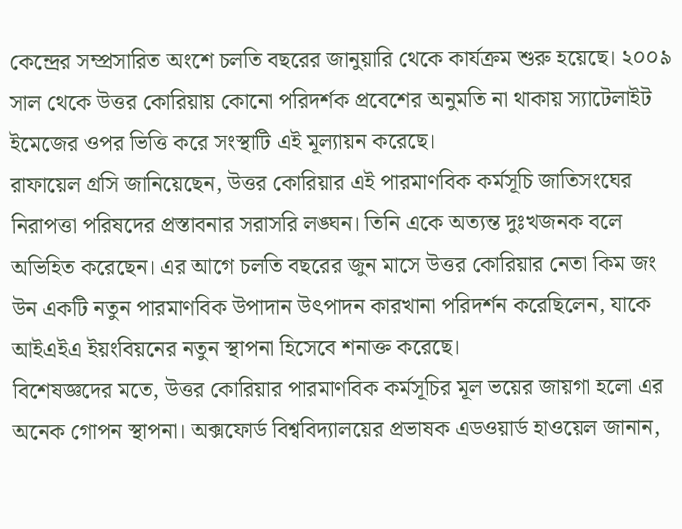কেন্দ্রের সম্প্রসারিত অংশে চলতি বছরের জানুয়ারি থেকে কার্যক্রম শুরু হয়েছে। ২০০৯ সাল থেকে উত্তর কোরিয়ায় কোনো পরিদর্শক প্রবেশের অনুমতি না থাকায় স্যাটেলাইট ইমেজের ওপর ভিত্তি করে সংস্থাটি এই মূল্যায়ন করেছে।
রাফায়েল গ্রসি জানিয়েছেন, উত্তর কোরিয়ার এই পারমাণবিক কর্মসূচি জাতিসংঘের নিরাপত্তা পরিষদের প্রস্তাবনার সরাসরি লঙ্ঘন। তিনি একে অত্যন্ত দুঃখজনক বলে অভিহিত করেছেন। এর আগে চলতি বছরের জুন মাসে উত্তর কোরিয়ার নেতা কিম জং উন একটি নতুন পারমাণবিক উপাদান উৎপাদন কারখানা পরিদর্শন করেছিলেন, যাকে আইএইএ ইয়ংবিয়নের নতুন স্থাপনা হিসেবে শনাক্ত করেছে।
বিশেষজ্ঞদের মতে, উত্তর কোরিয়ার পারমাণবিক কর্মসূচির মূল ভয়ের জায়গা হলো এর অনেক গোপন স্থাপনা। অক্সফোর্ড বিশ্ববিদ্যালয়ের প্রভাষক এডওয়ার্ড হাওয়েল জানান,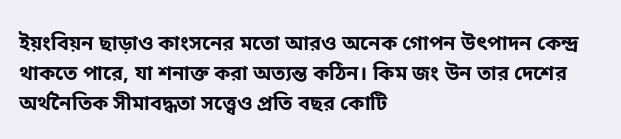ইয়ংবিয়ন ছাড়াও কাংসনের মতো আরও অনেক গোপন উৎপাদন কেন্দ্র থাকতে পারে, যা শনাক্ত করা অত্যন্ত কঠিন। কিম জং উন তার দেশের অর্থনৈতিক সীমাবদ্ধতা সত্ত্বেও প্রতি বছর কোটি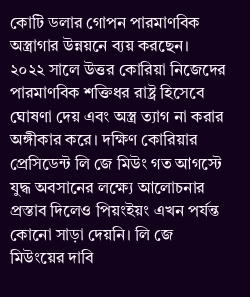কোটি ডলার গোপন পারমাণবিক অস্ত্রাগার উন্নয়নে ব্যয় করছেন।
২০২২ সালে উত্তর কোরিয়া নিজেদের পারমাণবিক শক্তিধর রাষ্ট্র হিসেবে ঘোষণা দেয় এবং অস্ত্র ত্যাগ না করার অঙ্গীকার করে। দক্ষিণ কোরিয়ার প্রেসিডেন্ট লি জে মিউং গত আগস্টে যুদ্ধ অবসানের লক্ষ্যে আলোচনার প্রস্তাব দিলেও পিয়ংইয়ং এখন পর্যন্ত কোনো সাড়া দেয়নি। লি জে মিউংয়ের দাবি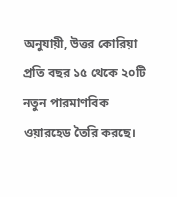অনুযায়ী, উত্তর কোরিয়া প্রতি বছর ১৫ থেকে ২০টি নতুন পারমাণবিক ওয়ারহেড তৈরি করছে।